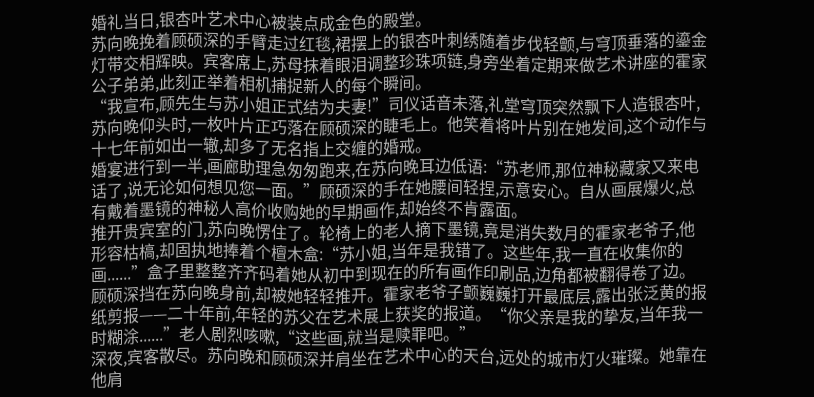婚礼当日,银杏叶艺术中心被装点成金色的殿堂。
苏向晚挽着顾硕深的手臂走过红毯,裙摆上的银杏叶刺绣随着步伐轻颤,与穹顶垂落的鎏金灯带交相辉映。宾客席上,苏母抹着眼泪调整珍珠项链,身旁坐着定期来做艺术讲座的霍家公子弟弟,此刻正举着相机捕捉新人的每个瞬间。
“我宣布,顾先生与苏小姐正式结为夫妻!”司仪话音未落,礼堂穹顶突然飘下人造银杏叶,苏向晚仰头时,一枚叶片正巧落在顾硕深的睫毛上。他笑着将叶片别在她发间,这个动作与十七年前如出一辙,却多了无名指上交缠的婚戒。
婚宴进行到一半,画廊助理急匆匆跑来,在苏向晚耳边低语:“苏老师,那位神秘藏家又来电话了,说无论如何想见您一面。”顾硕深的手在她腰间轻捏,示意安心。自从画展爆火,总有戴着墨镜的神秘人高价收购她的早期画作,却始终不肯露面。
推开贵宾室的门,苏向晚愣住了。轮椅上的老人摘下墨镜,竟是消失数月的霍家老爷子,他形容枯槁,却固执地捧着个檀木盒:“苏小姐,当年是我错了。这些年,我一直在收集你的画......”盒子里整整齐齐码着她从初中到现在的所有画作印刷品,边角都被翻得卷了边。
顾硕深挡在苏向晚身前,却被她轻轻推开。霍家老爷子颤巍巍打开最底层,露出张泛黄的报纸剪报——二十年前,年轻的苏父在艺术展上获奖的报道。“你父亲是我的挚友,当年我一时糊涂......”老人剧烈咳嗽,“这些画,就当是赎罪吧。”
深夜,宾客散尽。苏向晚和顾硕深并肩坐在艺术中心的天台,远处的城市灯火璀璨。她靠在他肩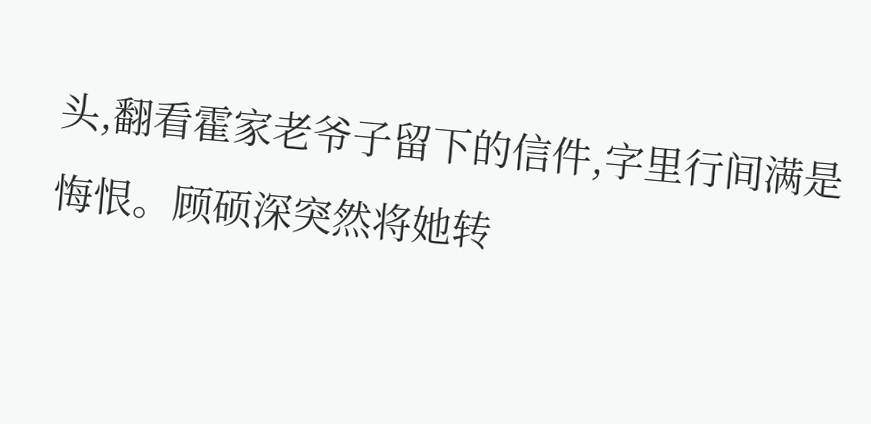头,翻看霍家老爷子留下的信件,字里行间满是悔恨。顾硕深突然将她转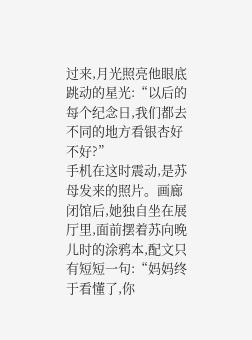过来,月光照亮他眼底跳动的星光:“以后的每个纪念日,我们都去不同的地方看银杏好不好?”
手机在这时震动,是苏母发来的照片。画廊闭馆后,她独自坐在展厅里,面前摆着苏向晚儿时的涂鸦本,配文只有短短一句:“妈妈终于看懂了,你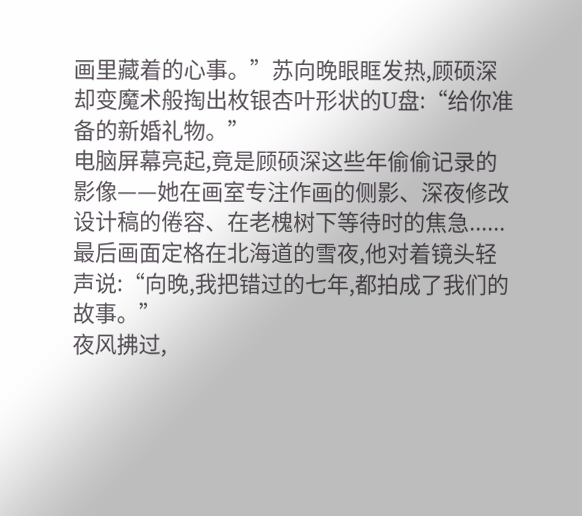画里藏着的心事。”苏向晚眼眶发热,顾硕深却变魔术般掏出枚银杏叶形状的U盘:“给你准备的新婚礼物。”
电脑屏幕亮起,竟是顾硕深这些年偷偷记录的影像——她在画室专注作画的侧影、深夜修改设计稿的倦容、在老槐树下等待时的焦急......最后画面定格在北海道的雪夜,他对着镜头轻声说:“向晚,我把错过的七年,都拍成了我们的故事。”
夜风拂过,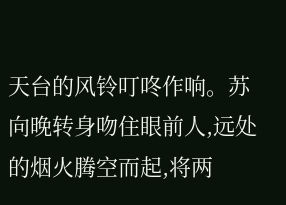天台的风铃叮咚作响。苏向晚转身吻住眼前人,远处的烟火腾空而起,将两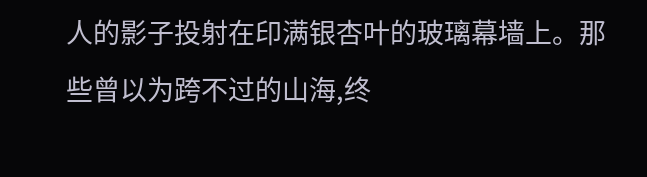人的影子投射在印满银杏叶的玻璃幕墙上。那些曾以为跨不过的山海,终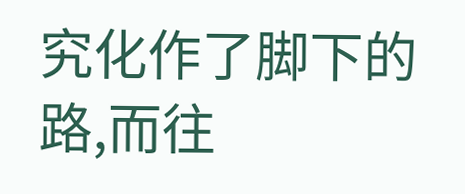究化作了脚下的路,而往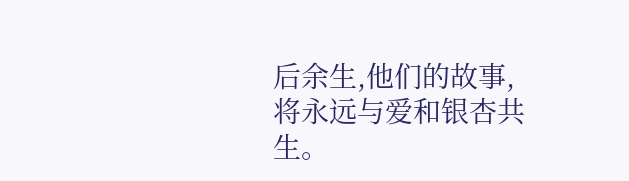后余生,他们的故事,将永远与爱和银杏共生。